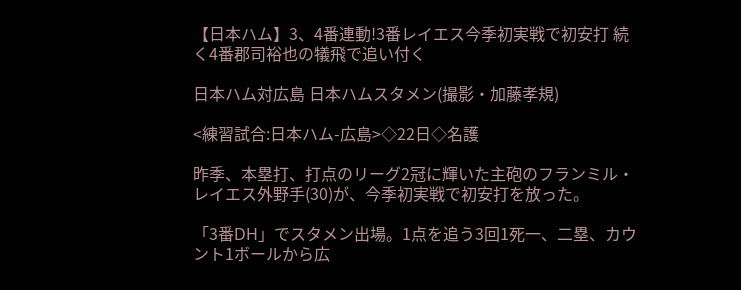【日本ハム】3、4番連動!3番レイエス今季初実戦で初安打 続く4番郡司裕也の犠飛で追い付く

日本ハム対広島 日本ハムスタメン(撮影・加藤孝規)

<練習試合:日本ハム-広島>◇22日◇名護

昨季、本塁打、打点のリーグ2冠に輝いた主砲のフランミル・レイエス外野手(30)が、今季初実戦で初安打を放った。

「3番DH」でスタメン出場。1点を追う3回1死一、二塁、カウント1ボールから広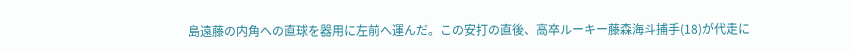島遠藤の内角への直球を器用に左前へ運んだ。この安打の直後、高卒ルーキー藤森海斗捕手(18)が代走に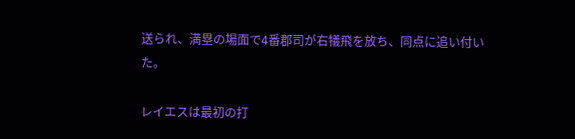送られ、満塁の場面で4番郡司が右犠飛を放ち、同点に追い付いた。

レイエスは最初の打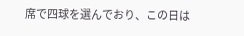席で四球を選んでおり、この日は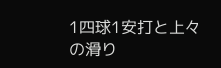1四球1安打と上々の滑り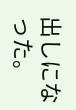出しになった。